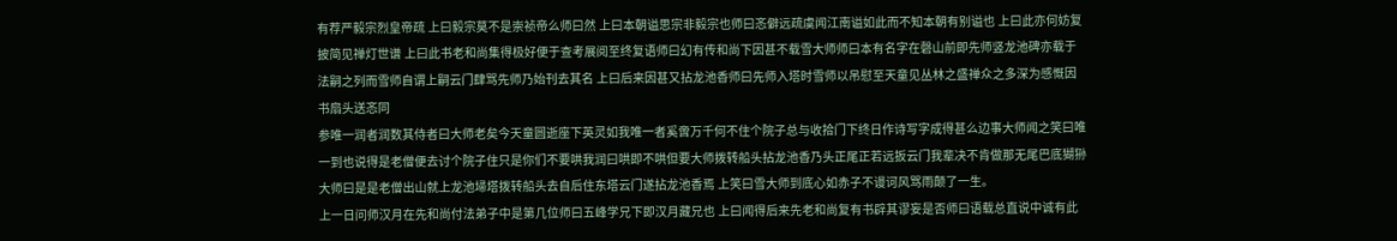有荐严毅宗烈皇帝疏 上曰毅宗莫不是崇祯帝么师曰然 上曰本朝谥思宗非毅宗也师曰忞僻远疏虞闻江南谥如此而不知本朝有别谥也 上曰此亦何妨复披简见禅灯世谱 上曰此书老和尚集得极好便于查考展阅至终复语师曰幻有传和尚下因甚不载雪大师师曰本有名字在磬山前即先师竖龙池碑亦载于法嗣之列而雪师自谓上嗣云门肆骂先师乃始刊去其名 上曰后来因甚又拈龙池香师曰先师入塔时雪师以吊慰至天童见丛林之盛禅众之多深为感慨因书扇头送忞同
参唯一润者润数其侍者曰大师老矣今天童圆逝座下英灵如我唯一者奚啻万千何不住个院子总与收拾门下终日作诗写字成得甚么边事大师闻之笑曰唯一到也说得是老僧便去讨个院子住只是你们不要哄我润曰哄即不哄但要大师拨转船头拈龙池香乃头正尾正若远扳云门我辈决不肯做那无尾巴底猢狲大师曰是是老僧出山就上龙池埽塔拨转船头去自后住东塔云门遂拈龙池香焉 上笑曰雪大师到底心如赤子不谩诃风骂雨颠了一生。
上一日问师汉月在先和尚付法弟子中是第几位师曰五峰学兄下即汉月藏兄也 上曰闻得后来先老和尚复有书辟其谬妄是否师曰语载总直说中诚有此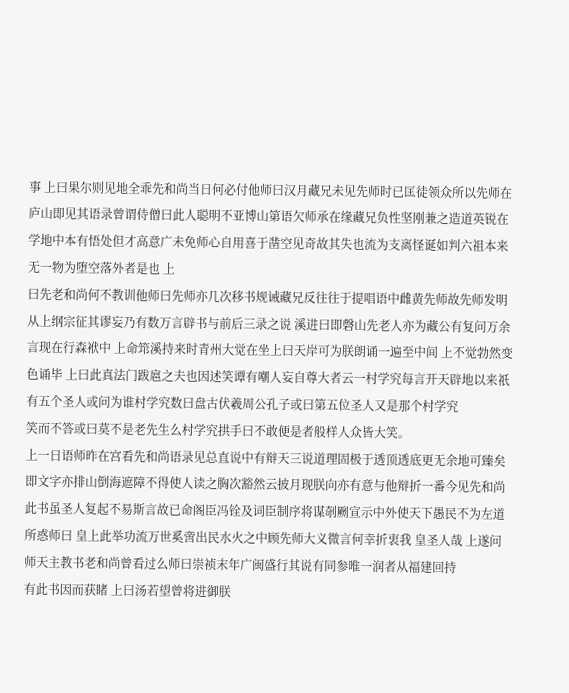事 上曰果尔则见地全乖先和尚当日何必付他师曰汉月藏兄未见先师时已匡徒领众所以先师在庐山即见其语录曾谓侍僧曰此人聪明不亚博山第语欠师承在缘藏兄负性坚刚兼之造道英锐在学地中本有悟处但才高意广未免师心自用喜于凿空见奇故其失也流为支离怪诞如判六祖本来无一物为堕空落外者是也 上
曰先老和尚何不教训他师曰先师亦几次移书规诫藏兄反往往于提唱语中雌黄先师故先师发明从上纲宗征其谬妄乃有数万言辟书与前后三录之说 溪进曰即磬山先老人亦为藏公有复问万余言现在行森袱中 上命筇溪持来时青州大觉在坐上曰天岸可为朕朗诵一遍至中间 上不觉勃然变色诵毕 上曰此真法门跋扈之夫也因述笑谭有嘲人妄自尊大者云一村学究每言开天辟地以来祇有五个圣人或问为谁村学究数曰盘古伏羲周公孔子或曰第五位圣人又是那个村学究
笑而不答或曰莫不是老先生么村学究拱手曰不敢便是者般样人众皆大笑。
上一日语师昨在宫看先和尚语录见总直说中有辩天三说道理固极于透顶透底更无余地可臻矣即文字亦排山倒海遮障不得使人读之胸次豁然云披月现朕向亦有意与他辩折一番今见先和尚此书虽圣人复起不易斯言故已命阁臣冯铨及词臣制序将谋剞劂宣示中外使天下愚民不为左道所惑师曰 皇上此举功流万世奚啻出民水火之中顾先师大义微言何幸折衷我 皇圣人哉 上遂问师天主教书老和尚曾看过么师曰崇祯末年广闽盛行其说有同参唯一润者从福建回持
有此书因而获睹 上曰汤若望曾将进御朕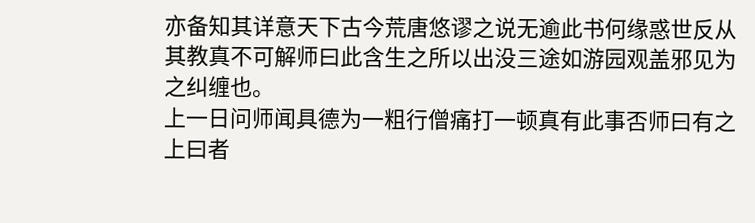亦备知其详意天下古今荒唐悠谬之说无逾此书何缘惑世反从其教真不可解师曰此含生之所以出没三途如游园观盖邪见为之纠缠也。
上一日问师闻具德为一粗行僧痛打一顿真有此事否师曰有之 上曰者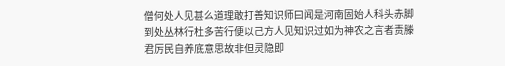僧何处人见甚么道理敢打善知识师曰闻是河南固始人科头赤脚到处丛林行杜多苦行便以己方人见知识过如为神农之言者责滕君厉民自养底意思故非但灵隐即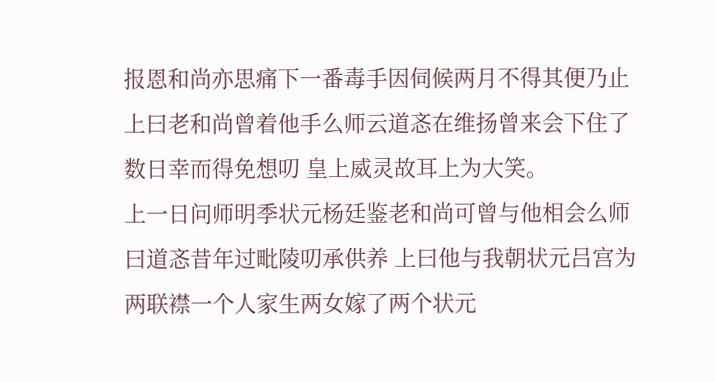报恩和尚亦思痛下一番毒手因伺候两月不得其便乃止 上曰老和尚曾着他手么师云道忞在维扬曾来会下住了数日幸而得免想叨 皇上威灵故耳上为大笑。
上一日问师明季状元杨廷鉴老和尚可曾与他相会么师曰道忞昔年过毗陵叨承供养 上曰他与我朝状元吕宫为两联襟一个人家生两女嫁了两个状元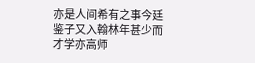亦是人间希有之事今廷鉴子又入翰林年甚少而才学亦高师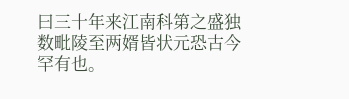曰三十年来江南科第之盛独数毗陵至两婿皆状元恐古今罕有也。